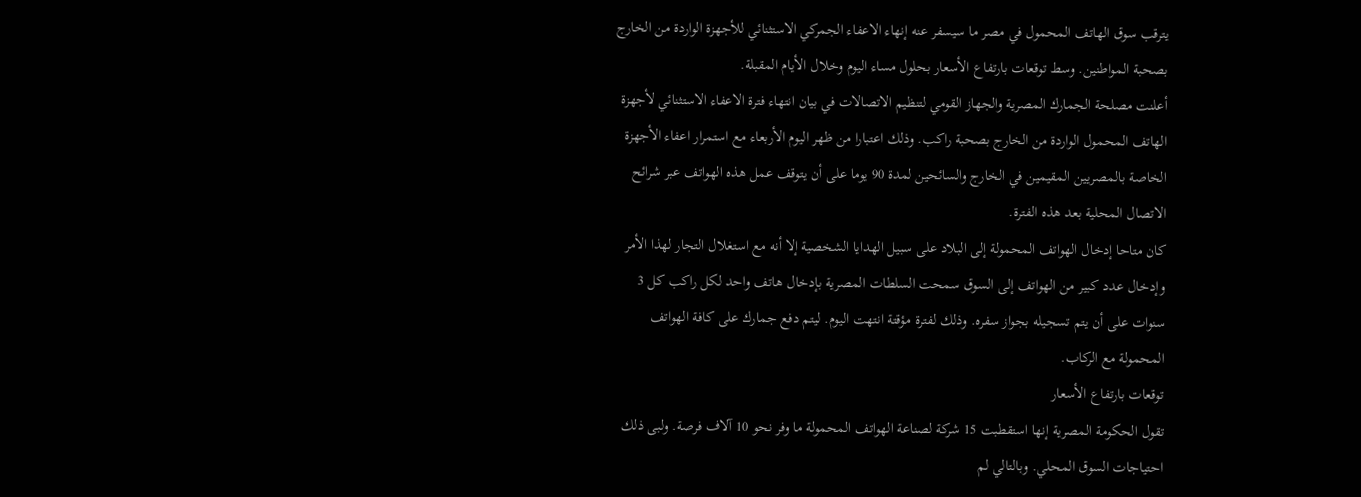يترقب سوق الهاتف المحمول في مصر ما سيسفر عنه إنهاء الاعفاء الجمركي الاستثنائي للأجهزة الواردة من الخارج بصحبة المواطنين. وسط توقعات بارتفاع الأسعار بحلول مساء اليوم وخلال الأيام المقبلة.
أعلنت مصلحة الجمارك المصرية والجهاز القومي لتنظيم الاتصالات في بيان انتهاء فترة الاعفاء الاستثنائي لأجهزة الهاتف المحمول الواردة من الخارج بصحبة راكب. وذلك اعتبارا من ظهر اليوم الأربعاء مع استمرار اعفاء الأجهزة الخاصة بالمصريين المقيمين في الخارج والسائحين لمدة 90 يوما على أن يتوقف عمل هذه الهواتف عبر شرائح الاتصال المحلية بعد هذه الفترة.
كان متاحا إدخال الهواتف المحمولة إلى البلاد على سبيل الهدايا الشخصية إلا أنه مع استغلال التجار لهذا الأمر وإدخال عدد كبير من الهواتف إلى السوق سمحت السلطات المصرية بإدخال هاتف واحد لكل راكب كل 3 سنوات على أن يتم تسجيله بجواز سفره. وذلك لفترة مؤقتة انتهت اليوم. ليتم دفع جمارك على كافة الهواتف المحمولة مع الركاب.
توقعات بارتفاع الأسعار
تقول الحكومة المصرية إنها استقطبت 15 شركة لصناعة الهواتف المحمولة ما وفر نحو 10 آلاف فرصة. ولبى ذلك احتياجات السوق المحلي. وبالتالي لم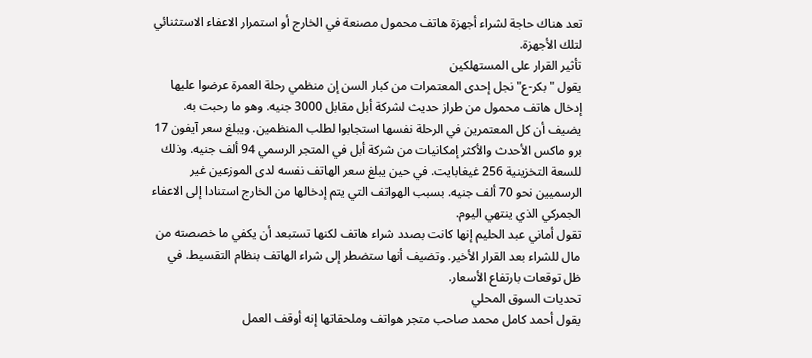تعد هناك حاجة لشراء أجهزة هاتف محمول مصنعة في الخارج أو استمرار الاعفاء الاستثنائي لتلك الأجهزة.
تأثير القرار على المستهلكين
يقول "بكر-ع" نجل إحدى المعتمرات من كبار السن إن منظمي رحلة العمرة عرضوا عليها إدخال هاتف محمول من طراز حديث لشركة أبل مقابل 3000 جنيه. وهو ما رحبت به.
يضيف أن كل المعتمرين في الرحلة نفسها استجابوا لطلب المنظمين. ويبلغ سعر آيفون 17 برو ماكس الأحدث والأكثر إمكانيات من شركة أبل في المتجر الرسمي 94 ألف جنيه. وذلك للسعة التخزينية 256 غيغابايت. في حين يبلغ سعر الهاتف نفسه لدى الموزعين غير الرسميين نحو 70 ألف جنيه. بسبب الهواتف التي يتم إدخالها من الخارج استنادا إلى الاعفاء الجمركي الذي ينتهي اليوم.
تقول أماني عبد الحليم إنها كانت بصدد شراء هاتف لكنها تستبعد أن يكفي ما خصصته من مال للشراء بعد القرار الأخير. وتضيف أنها ستضطر إلى شراء الهاتف بنظام التقسيط. في ظل توقعات بارتفاع الأسعار.
تحديات السوق المحلي
يقول أحمد كامل محمد صاحب متجر هواتف وملحقاتها إنه أوقف العمل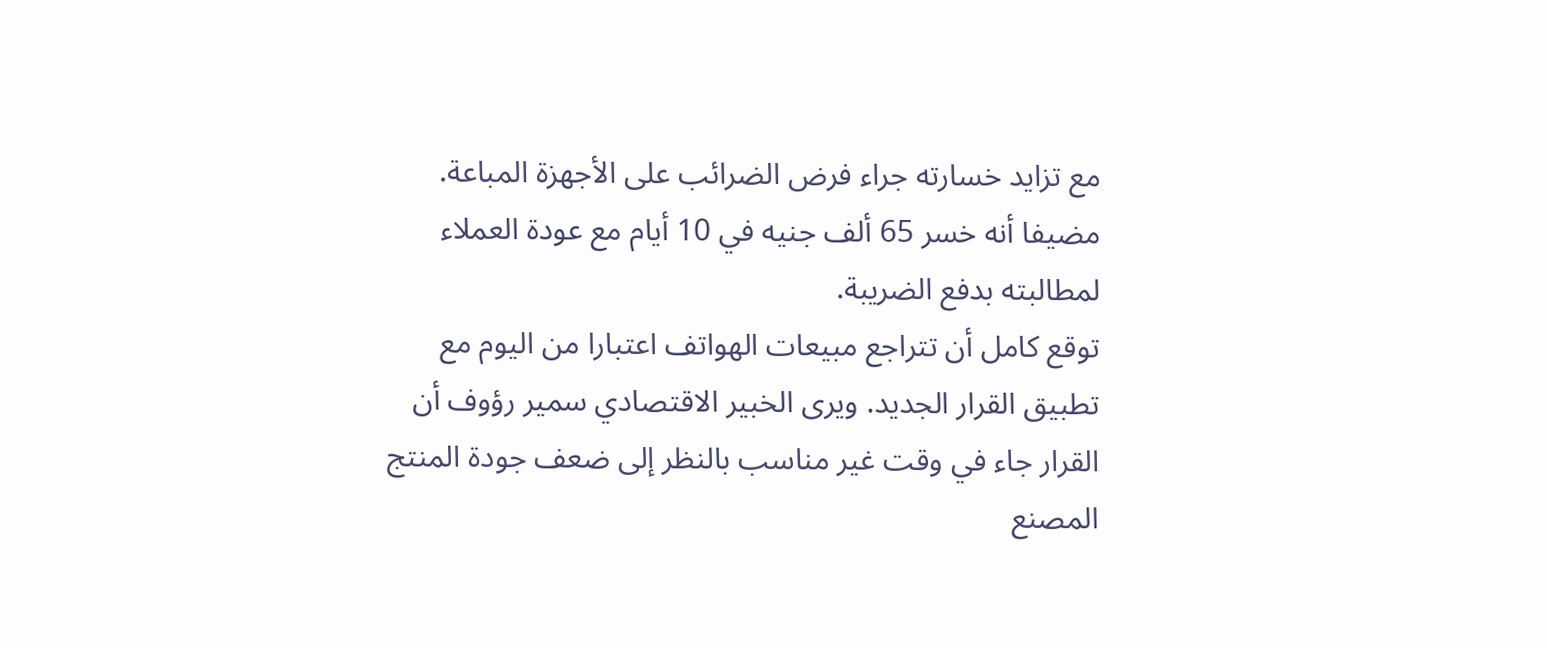مع تزايد خسارته جراء فرض الضرائب على الأجهزة المباعة. مضيفا أنه خسر 65 ألف جنيه في 10 أيام مع عودة العملاء لمطالبته بدفع الضريبة.
توقع كامل أن تتراجع مبيعات الهواتف اعتبارا من اليوم مع تطبيق القرار الجديد. ويرى الخبير الاقتصادي سمير رؤوف أن القرار جاء في وقت غير مناسب بالنظر إلى ضعف جودة المنتج المصنع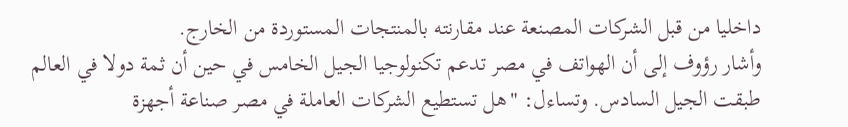داخليا من قبل الشركات المصنعة عند مقارنته بالمنتجات المستوردة من الخارج.
وأشار رؤوف إلى أن الهواتف في مصر تدعم تكنولوجيا الجيل الخامس في حين أن ثمة دولا في العالم طبقت الجيل السادس. وتساءل: "هل تستطيع الشركات العاملة في مصر صناعة أجهزة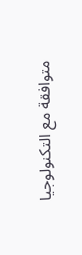متوافقة مع التكنولوجيا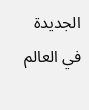الجديدة في العالم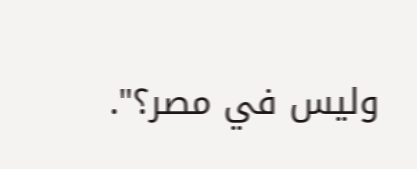وليس في مصر؟".